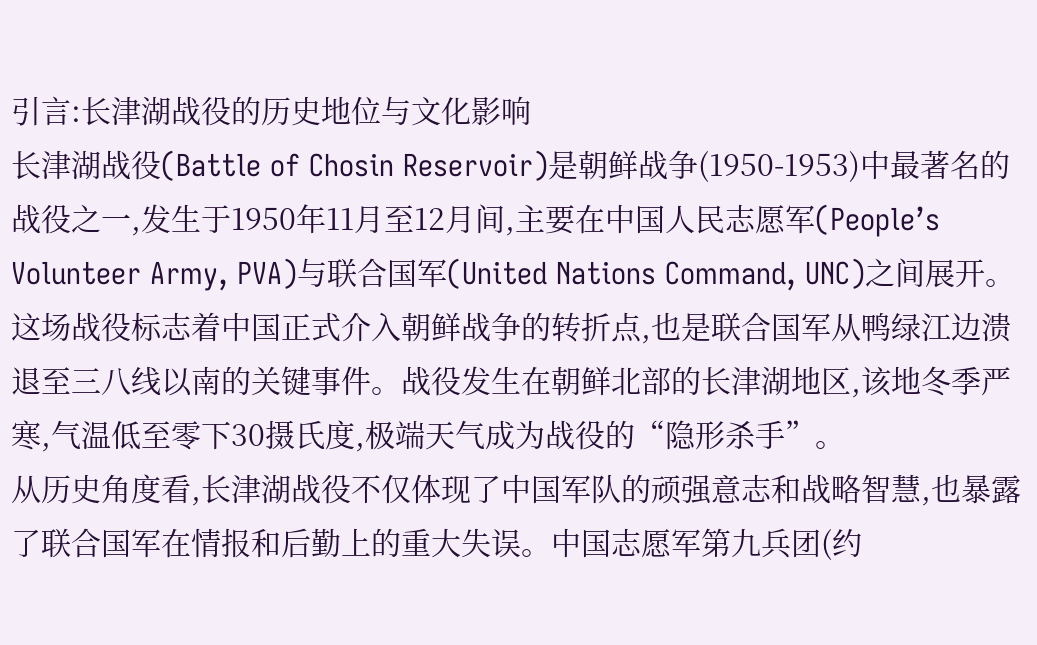引言:长津湖战役的历史地位与文化影响
长津湖战役(Battle of Chosin Reservoir)是朝鲜战争(1950-1953)中最著名的战役之一,发生于1950年11月至12月间,主要在中国人民志愿军(People’s Volunteer Army, PVA)与联合国军(United Nations Command, UNC)之间展开。这场战役标志着中国正式介入朝鲜战争的转折点,也是联合国军从鸭绿江边溃退至三八线以南的关键事件。战役发生在朝鲜北部的长津湖地区,该地冬季严寒,气温低至零下30摄氏度,极端天气成为战役的“隐形杀手”。
从历史角度看,长津湖战役不仅体现了中国军队的顽强意志和战略智慧,也暴露了联合国军在情报和后勤上的重大失误。中国志愿军第九兵团(约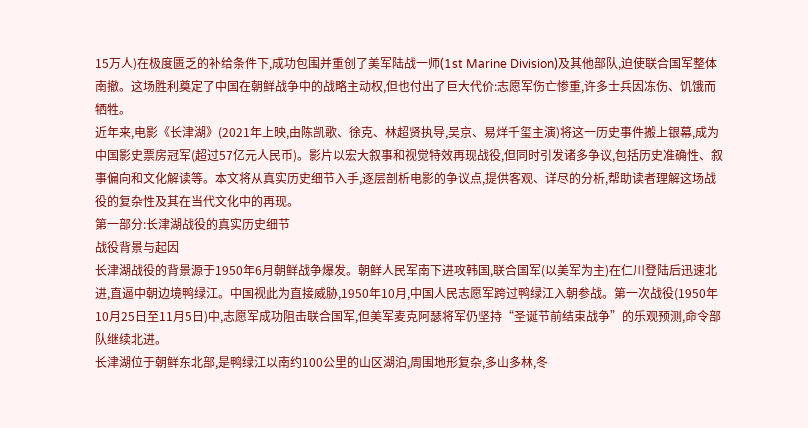15万人)在极度匮乏的补给条件下,成功包围并重创了美军陆战一师(1st Marine Division)及其他部队,迫使联合国军整体南撤。这场胜利奠定了中国在朝鲜战争中的战略主动权,但也付出了巨大代价:志愿军伤亡惨重,许多士兵因冻伤、饥饿而牺牲。
近年来,电影《长津湖》(2021年上映,由陈凯歌、徐克、林超贤执导,吴京、易烊千玺主演)将这一历史事件搬上银幕,成为中国影史票房冠军(超过57亿元人民币)。影片以宏大叙事和视觉特效再现战役,但同时引发诸多争议,包括历史准确性、叙事偏向和文化解读等。本文将从真实历史细节入手,逐层剖析电影的争议点,提供客观、详尽的分析,帮助读者理解这场战役的复杂性及其在当代文化中的再现。
第一部分:长津湖战役的真实历史细节
战役背景与起因
长津湖战役的背景源于1950年6月朝鲜战争爆发。朝鲜人民军南下进攻韩国,联合国军(以美军为主)在仁川登陆后迅速北进,直逼中朝边境鸭绿江。中国视此为直接威胁,1950年10月,中国人民志愿军跨过鸭绿江入朝参战。第一次战役(1950年10月25日至11月5日)中,志愿军成功阻击联合国军,但美军麦克阿瑟将军仍坚持“圣诞节前结束战争”的乐观预测,命令部队继续北进。
长津湖位于朝鲜东北部,是鸭绿江以南约100公里的山区湖泊,周围地形复杂,多山多林,冬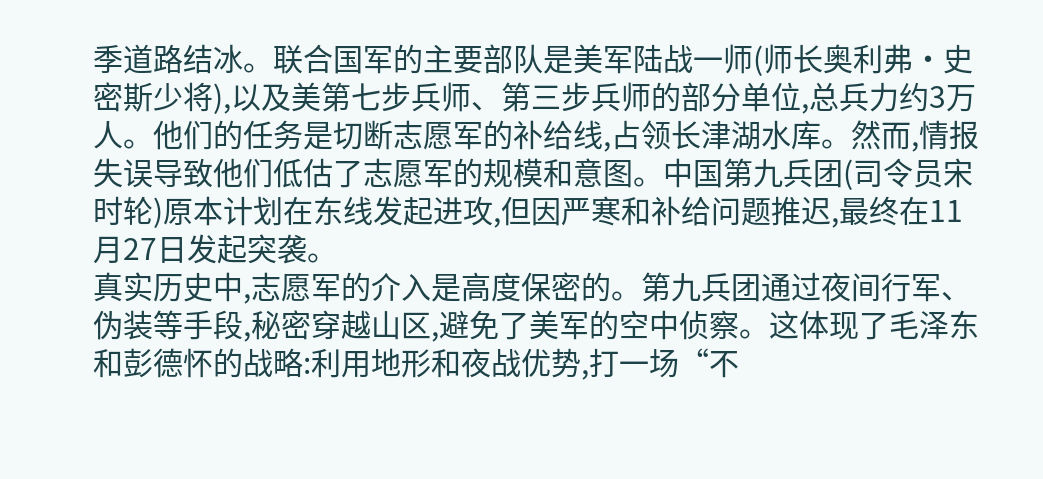季道路结冰。联合国军的主要部队是美军陆战一师(师长奥利弗·史密斯少将),以及美第七步兵师、第三步兵师的部分单位,总兵力约3万人。他们的任务是切断志愿军的补给线,占领长津湖水库。然而,情报失误导致他们低估了志愿军的规模和意图。中国第九兵团(司令员宋时轮)原本计划在东线发起进攻,但因严寒和补给问题推迟,最终在11月27日发起突袭。
真实历史中,志愿军的介入是高度保密的。第九兵团通过夜间行军、伪装等手段,秘密穿越山区,避免了美军的空中侦察。这体现了毛泽东和彭德怀的战略:利用地形和夜战优势,打一场“不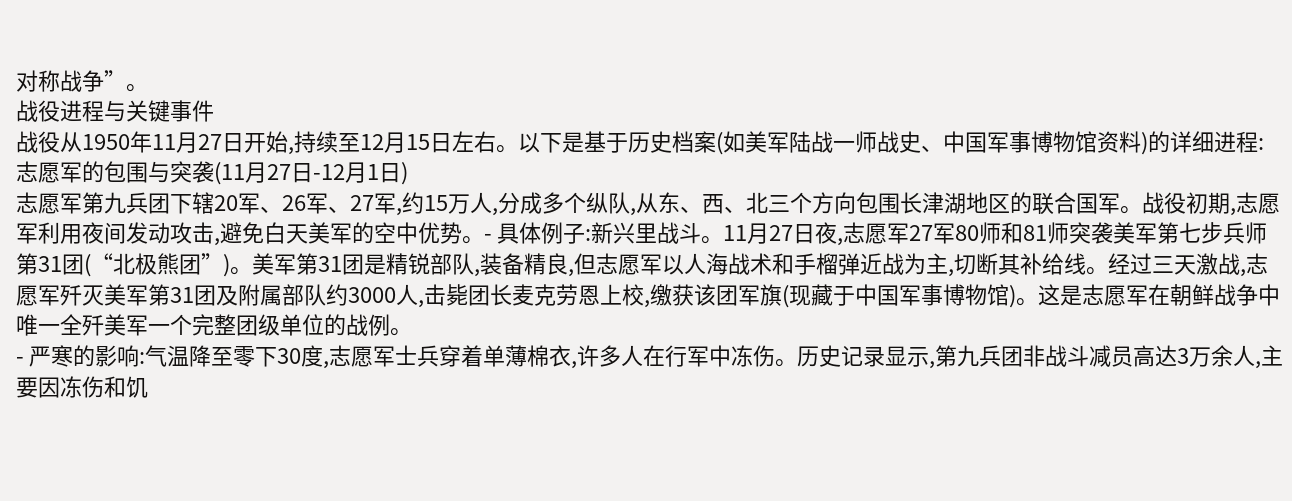对称战争”。
战役进程与关键事件
战役从1950年11月27日开始,持续至12月15日左右。以下是基于历史档案(如美军陆战一师战史、中国军事博物馆资料)的详细进程:
志愿军的包围与突袭(11月27日-12月1日)
志愿军第九兵团下辖20军、26军、27军,约15万人,分成多个纵队,从东、西、北三个方向包围长津湖地区的联合国军。战役初期,志愿军利用夜间发动攻击,避免白天美军的空中优势。- 具体例子:新兴里战斗。11月27日夜,志愿军27军80师和81师突袭美军第七步兵师第31团(“北极熊团”)。美军第31团是精锐部队,装备精良,但志愿军以人海战术和手榴弹近战为主,切断其补给线。经过三天激战,志愿军歼灭美军第31团及附属部队约3000人,击毙团长麦克劳恩上校,缴获该团军旗(现藏于中国军事博物馆)。这是志愿军在朝鲜战争中唯一全歼美军一个完整团级单位的战例。
- 严寒的影响:气温降至零下30度,志愿军士兵穿着单薄棉衣,许多人在行军中冻伤。历史记录显示,第九兵团非战斗减员高达3万余人,主要因冻伤和饥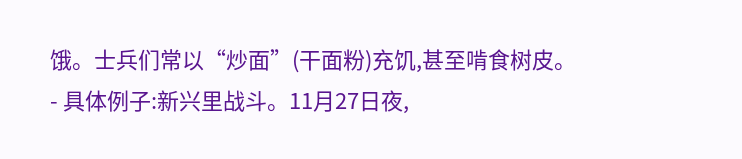饿。士兵们常以“炒面”(干面粉)充饥,甚至啃食树皮。
- 具体例子:新兴里战斗。11月27日夜,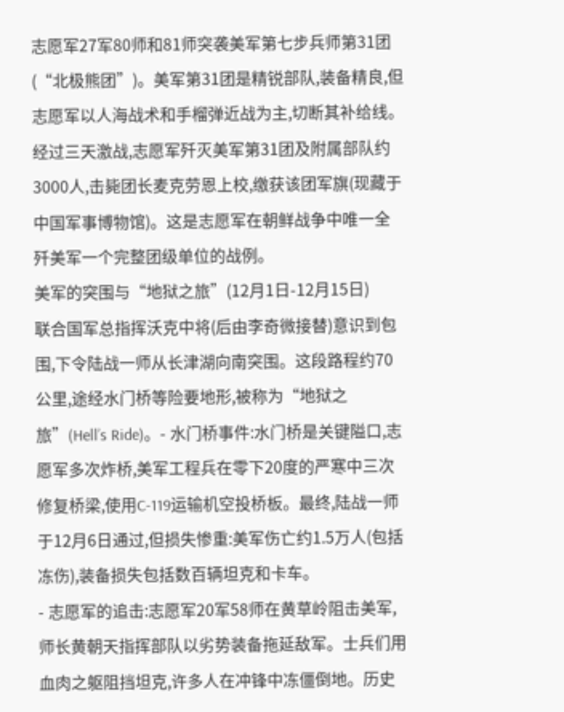志愿军27军80师和81师突袭美军第七步兵师第31团(“北极熊团”)。美军第31团是精锐部队,装备精良,但志愿军以人海战术和手榴弹近战为主,切断其补给线。经过三天激战,志愿军歼灭美军第31团及附属部队约3000人,击毙团长麦克劳恩上校,缴获该团军旗(现藏于中国军事博物馆)。这是志愿军在朝鲜战争中唯一全歼美军一个完整团级单位的战例。
美军的突围与“地狱之旅”(12月1日-12月15日)
联合国军总指挥沃克中将(后由李奇微接替)意识到包围,下令陆战一师从长津湖向南突围。这段路程约70公里,途经水门桥等险要地形,被称为“地狱之旅”(Hell’s Ride)。- 水门桥事件:水门桥是关键隘口,志愿军多次炸桥,美军工程兵在零下20度的严寒中三次修复桥梁,使用C-119运输机空投桥板。最终,陆战一师于12月6日通过,但损失惨重:美军伤亡约1.5万人(包括冻伤),装备损失包括数百辆坦克和卡车。
- 志愿军的追击:志愿军20军58师在黄草岭阻击美军,师长黄朝天指挥部队以劣势装备拖延敌军。士兵们用血肉之躯阻挡坦克,许多人在冲锋中冻僵倒地。历史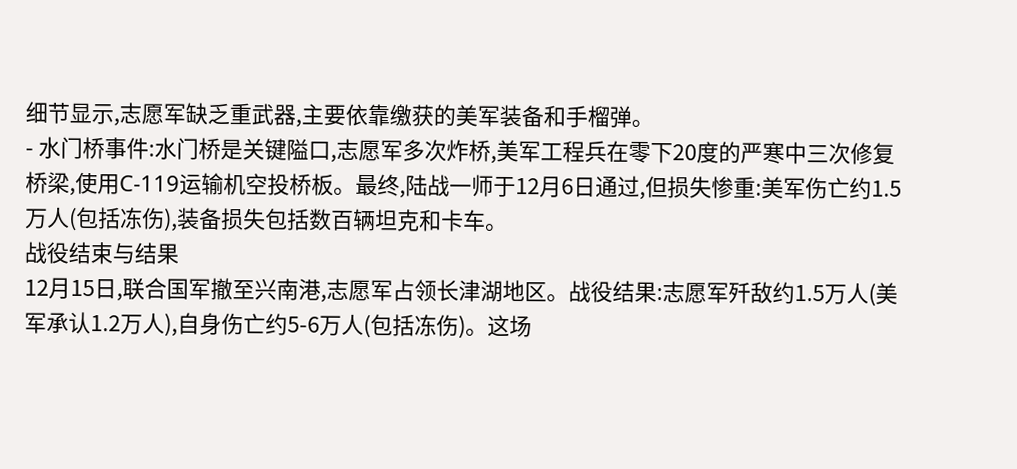细节显示,志愿军缺乏重武器,主要依靠缴获的美军装备和手榴弹。
- 水门桥事件:水门桥是关键隘口,志愿军多次炸桥,美军工程兵在零下20度的严寒中三次修复桥梁,使用C-119运输机空投桥板。最终,陆战一师于12月6日通过,但损失惨重:美军伤亡约1.5万人(包括冻伤),装备损失包括数百辆坦克和卡车。
战役结束与结果
12月15日,联合国军撤至兴南港,志愿军占领长津湖地区。战役结果:志愿军歼敌约1.5万人(美军承认1.2万人),自身伤亡约5-6万人(包括冻伤)。这场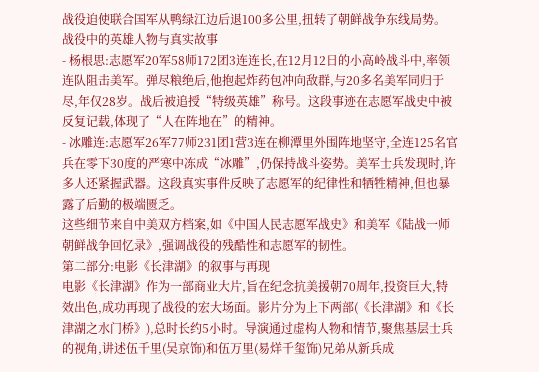战役迫使联合国军从鸭绿江边后退100多公里,扭转了朝鲜战争东线局势。
战役中的英雄人物与真实故事
- 杨根思:志愿军20军58师172团3连连长,在12月12日的小高岭战斗中,率领连队阻击美军。弹尽粮绝后,他抱起炸药包冲向敌群,与20多名美军同归于尽,年仅28岁。战后被追授“特级英雄”称号。这段事迹在志愿军战史中被反复记载,体现了“人在阵地在”的精神。
- 冰雕连:志愿军26军77师231团1营3连在柳潭里外围阵地坚守,全连125名官兵在零下30度的严寒中冻成“冰雕”,仍保持战斗姿势。美军士兵发现时,许多人还紧握武器。这段真实事件反映了志愿军的纪律性和牺牲精神,但也暴露了后勤的极端匮乏。
这些细节来自中美双方档案,如《中国人民志愿军战史》和美军《陆战一师朝鲜战争回忆录》,强调战役的残酷性和志愿军的韧性。
第二部分:电影《长津湖》的叙事与再现
电影《长津湖》作为一部商业大片,旨在纪念抗美援朝70周年,投资巨大,特效出色,成功再现了战役的宏大场面。影片分为上下两部(《长津湖》和《长津湖之水门桥》),总时长约5小时。导演通过虚构人物和情节,聚焦基层士兵的视角,讲述伍千里(吴京饰)和伍万里(易烊千玺饰)兄弟从新兵成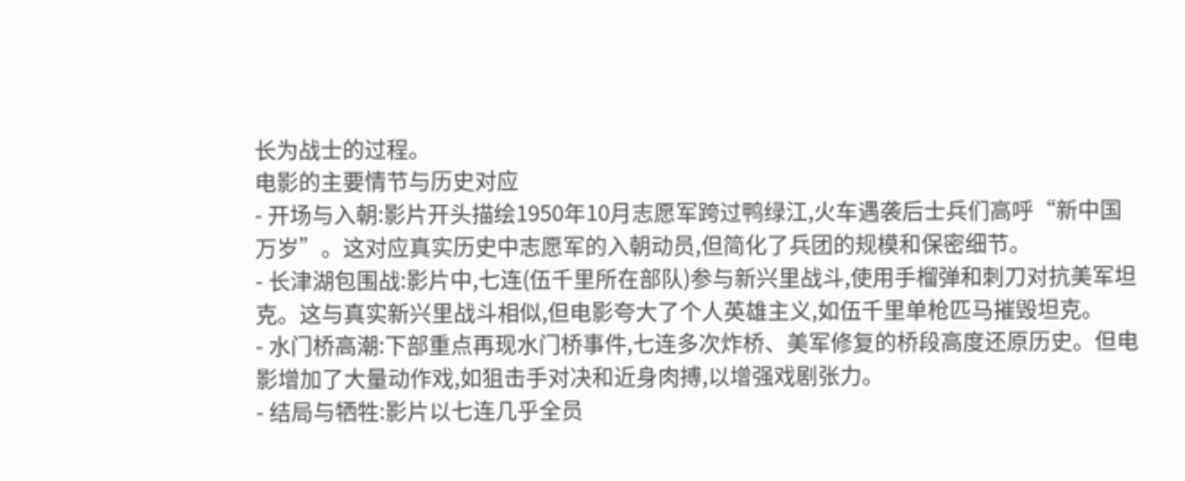长为战士的过程。
电影的主要情节与历史对应
- 开场与入朝:影片开头描绘1950年10月志愿军跨过鸭绿江,火车遇袭后士兵们高呼“新中国万岁”。这对应真实历史中志愿军的入朝动员,但简化了兵团的规模和保密细节。
- 长津湖包围战:影片中,七连(伍千里所在部队)参与新兴里战斗,使用手榴弹和刺刀对抗美军坦克。这与真实新兴里战斗相似,但电影夸大了个人英雄主义,如伍千里单枪匹马摧毁坦克。
- 水门桥高潮:下部重点再现水门桥事件,七连多次炸桥、美军修复的桥段高度还原历史。但电影增加了大量动作戏,如狙击手对决和近身肉搏,以增强戏剧张力。
- 结局与牺牲:影片以七连几乎全员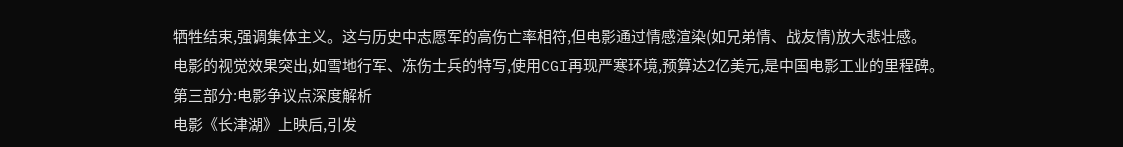牺牲结束,强调集体主义。这与历史中志愿军的高伤亡率相符,但电影通过情感渲染(如兄弟情、战友情)放大悲壮感。
电影的视觉效果突出,如雪地行军、冻伤士兵的特写,使用CGI再现严寒环境,预算达2亿美元,是中国电影工业的里程碑。
第三部分:电影争议点深度解析
电影《长津湖》上映后,引发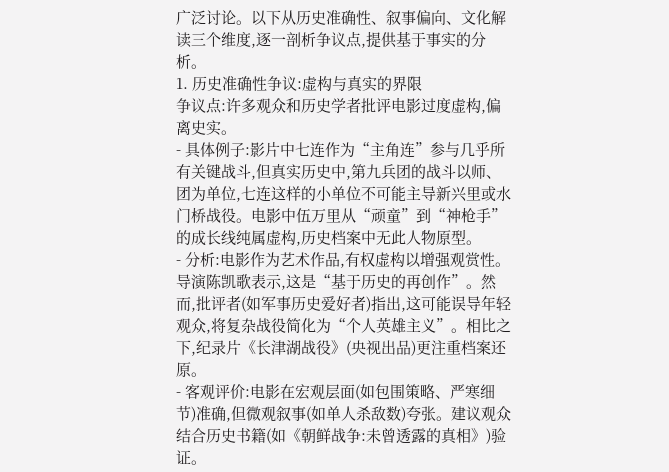广泛讨论。以下从历史准确性、叙事偏向、文化解读三个维度,逐一剖析争议点,提供基于事实的分析。
1. 历史准确性争议:虚构与真实的界限
争议点:许多观众和历史学者批评电影过度虚构,偏离史实。
- 具体例子:影片中七连作为“主角连”参与几乎所有关键战斗,但真实历史中,第九兵团的战斗以师、团为单位,七连这样的小单位不可能主导新兴里或水门桥战役。电影中伍万里从“顽童”到“神枪手”的成长线纯属虚构,历史档案中无此人物原型。
- 分析:电影作为艺术作品,有权虚构以增强观赏性。导演陈凯歌表示,这是“基于历史的再创作”。然而,批评者(如军事历史爱好者)指出,这可能误导年轻观众,将复杂战役简化为“个人英雄主义”。相比之下,纪录片《长津湖战役》(央视出品)更注重档案还原。
- 客观评价:电影在宏观层面(如包围策略、严寒细节)准确,但微观叙事(如单人杀敌数)夸张。建议观众结合历史书籍(如《朝鲜战争:未曾透露的真相》)验证。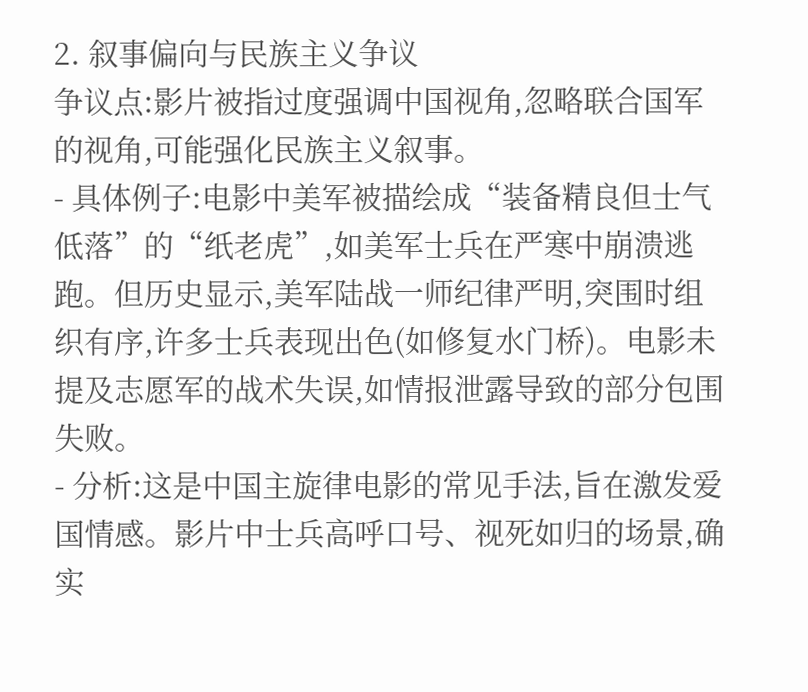2. 叙事偏向与民族主义争议
争议点:影片被指过度强调中国视角,忽略联合国军的视角,可能强化民族主义叙事。
- 具体例子:电影中美军被描绘成“装备精良但士气低落”的“纸老虎”,如美军士兵在严寒中崩溃逃跑。但历史显示,美军陆战一师纪律严明,突围时组织有序,许多士兵表现出色(如修复水门桥)。电影未提及志愿军的战术失误,如情报泄露导致的部分包围失败。
- 分析:这是中国主旋律电影的常见手法,旨在激发爱国情感。影片中士兵高呼口号、视死如归的场景,确实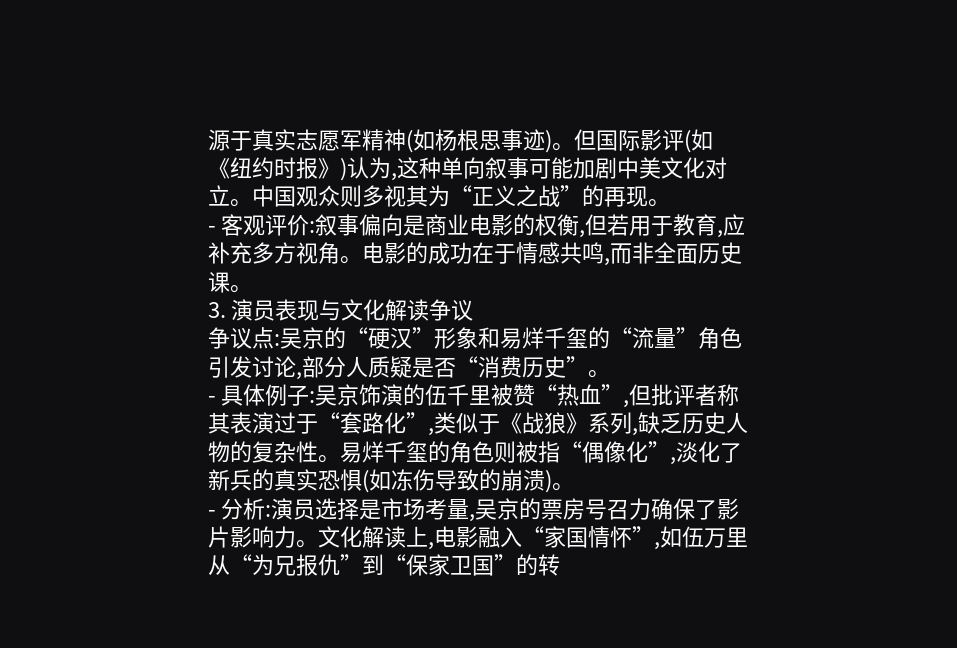源于真实志愿军精神(如杨根思事迹)。但国际影评(如《纽约时报》)认为,这种单向叙事可能加剧中美文化对立。中国观众则多视其为“正义之战”的再现。
- 客观评价:叙事偏向是商业电影的权衡,但若用于教育,应补充多方视角。电影的成功在于情感共鸣,而非全面历史课。
3. 演员表现与文化解读争议
争议点:吴京的“硬汉”形象和易烊千玺的“流量”角色引发讨论,部分人质疑是否“消费历史”。
- 具体例子:吴京饰演的伍千里被赞“热血”,但批评者称其表演过于“套路化”,类似于《战狼》系列,缺乏历史人物的复杂性。易烊千玺的角色则被指“偶像化”,淡化了新兵的真实恐惧(如冻伤导致的崩溃)。
- 分析:演员选择是市场考量,吴京的票房号召力确保了影片影响力。文化解读上,电影融入“家国情怀”,如伍万里从“为兄报仇”到“保家卫国”的转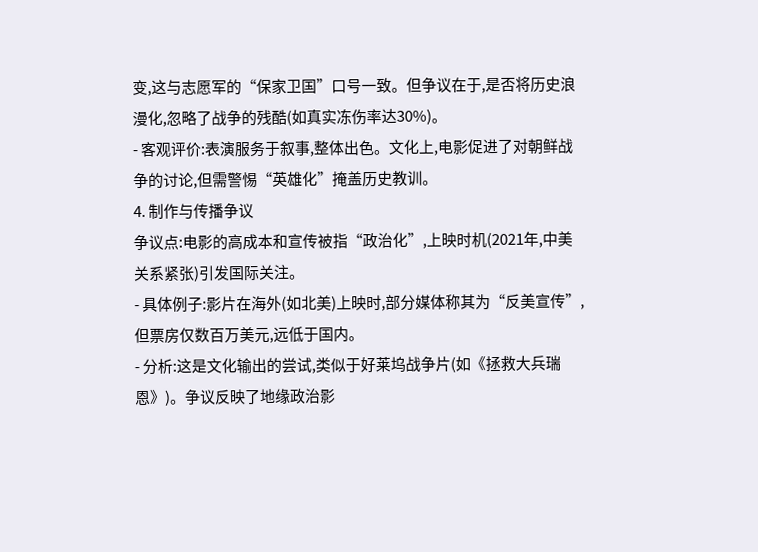变,这与志愿军的“保家卫国”口号一致。但争议在于,是否将历史浪漫化,忽略了战争的残酷(如真实冻伤率达30%)。
- 客观评价:表演服务于叙事,整体出色。文化上,电影促进了对朝鲜战争的讨论,但需警惕“英雄化”掩盖历史教训。
4. 制作与传播争议
争议点:电影的高成本和宣传被指“政治化”,上映时机(2021年,中美关系紧张)引发国际关注。
- 具体例子:影片在海外(如北美)上映时,部分媒体称其为“反美宣传”,但票房仅数百万美元,远低于国内。
- 分析:这是文化输出的尝试,类似于好莱坞战争片(如《拯救大兵瑞恩》)。争议反映了地缘政治影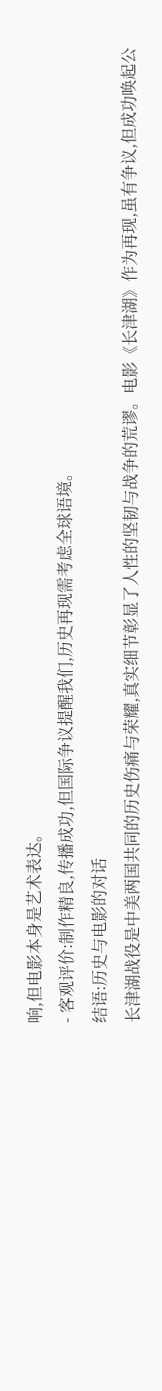响,但电影本身是艺术表达。
- 客观评价:制作精良,传播成功,但国际争议提醒我们,历史再现需考虑全球语境。
结语:历史与电影的对话
长津湖战役是中美两国共同的历史伤痛与荣耀,真实细节彰显了人性的坚韧与战争的荒谬。电影《长津湖》作为再现,虽有争议,但成功唤起公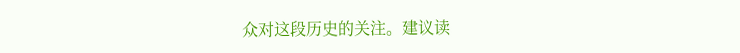众对这段历史的关注。建议读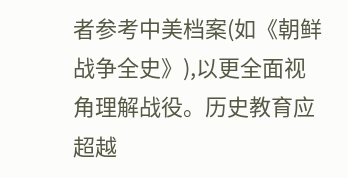者参考中美档案(如《朝鲜战争全史》),以更全面视角理解战役。历史教育应超越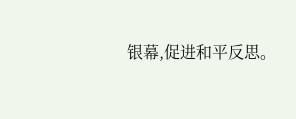银幕,促进和平反思。